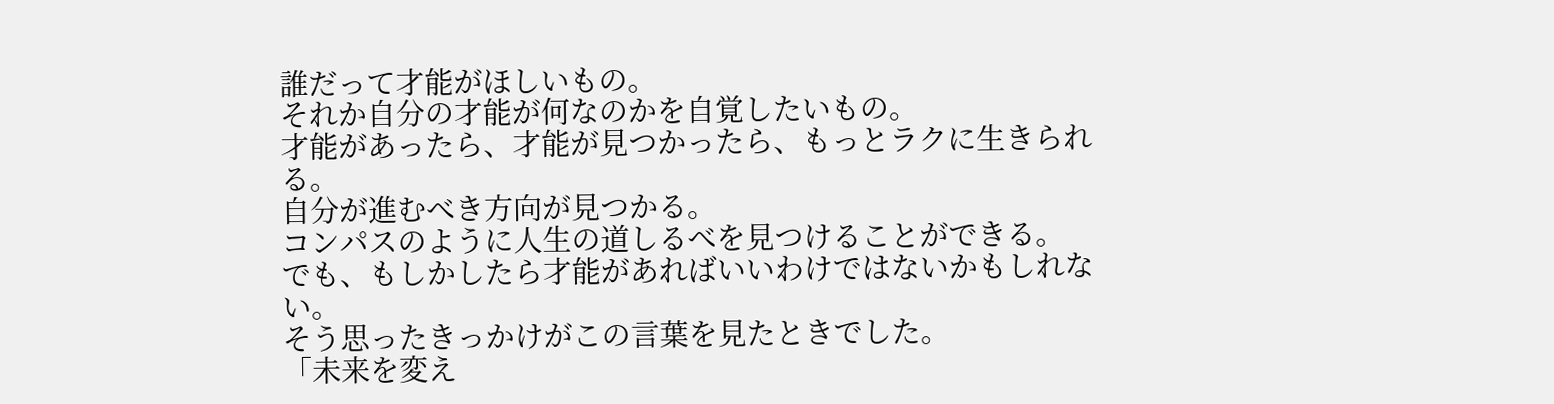誰だって才能がほしいもの。
それか自分の才能が何なのかを自覚したいもの。
才能があったら、才能が見つかったら、もっとラクに生きられる。
自分が進むべき方向が見つかる。
コンパスのように人生の道しるべを見つけることができる。
でも、もしかしたら才能があればいいわけではないかもしれない。
そう思ったきっかけがこの言葉を見たときでした。
「未来を変え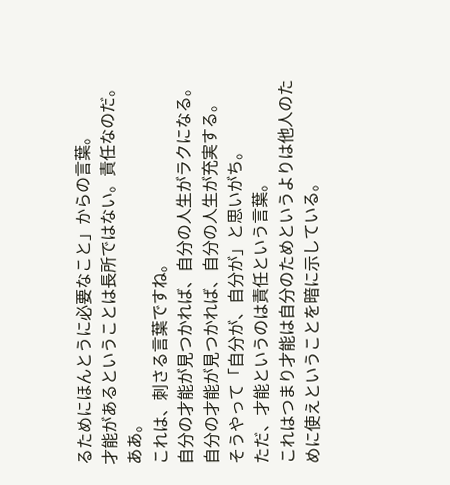るためにほんとうに必要なこと」からの言葉。
才能があるということは長所ではない。責任なのだ。
ああ。
これは、刺さる言葉ですね。
自分の才能が見つかれば、自分の人生がラクになる。
自分の才能が見つかれば、自分の人生が充実する。
そうやって「自分が、自分が」と思いがち。
ただ、才能というのは責任という言葉。
これはつまり才能は自分のためというよりは他人のために使えということを暗に示している。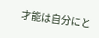才能は自分にと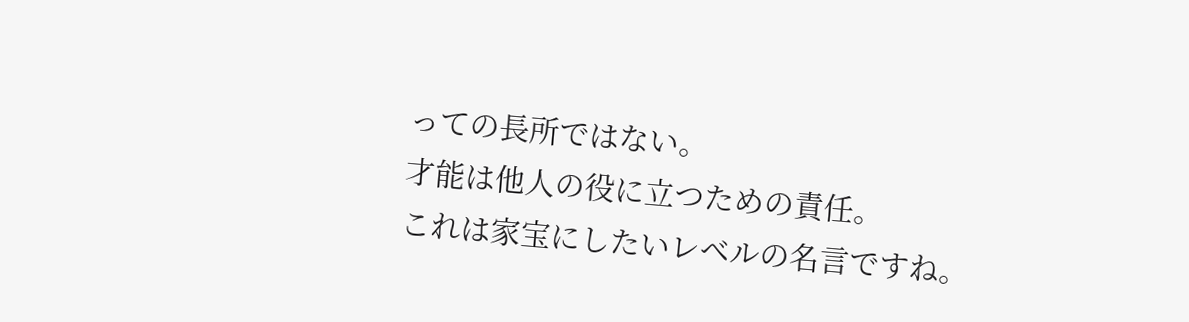っての長所ではない。
才能は他人の役に立つための責任。
これは家宝にしたいレベルの名言ですね。